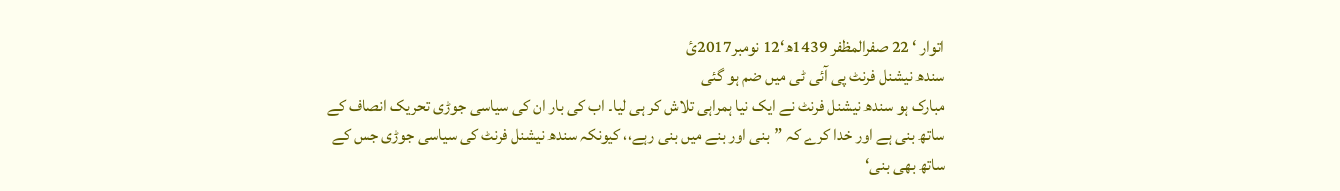اتوار ‘ 22 صفرالمظفر 1439ھ‘12 نومبر2017ئ
سندھ نیشنل فرنٹ پی آئی ٹی میں ضم ہو گئی
مبارک ہو سندھ نیشنل فرنٹ نے ایک نیا ہمراہی تلاش کر ہی لیا۔ اب کی بار ان کی سیاسی جوڑی تحریک انصاف کے ساتھ بنی ہے اور خدا کرے کہ ”بنی اور بنے میں بنی رہے،، کیونکہ سندھ نیشنل فرنٹ کی سیاسی جوڑی جس کے ساتھ بھی بنی‘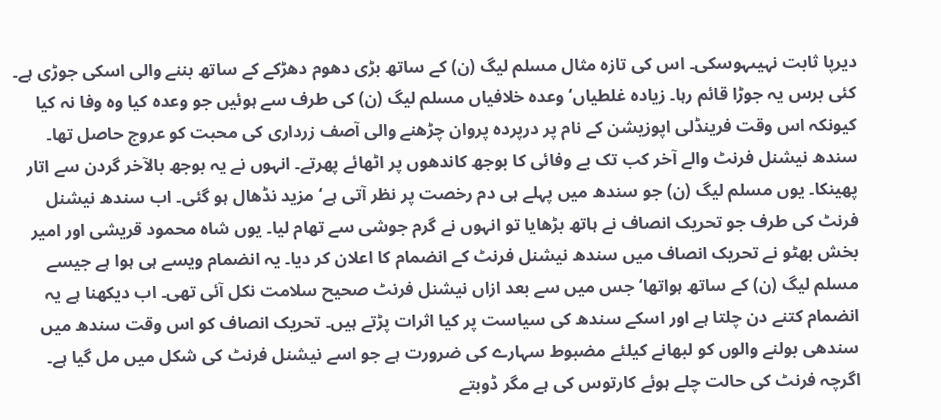دیرپا ثابت نہیںہوسکی۔ اس کی تازہ مثال مسلم لیگ (ن) کے ساتھ بڑی دھوم دھڑکے کے ساتھ بننے والی اسکی جوڑی ہے۔ کئی برس یہ جوڑا قائم رہا۔ زیادہ غلطیاں‘ وعدہ خلافیاں مسلم لیگ (ن) کی طرف سے ہوئیں جو وعدہ کیا وہ وفا نہ کیا کیونکہ اس وقت فرینڈلی اپوزیشن کے نام پر درپردہ پروان چڑھنے والی آصف زرداری کی محبت کو عروج حاصل تھا۔ سندھ نیشنل فرنٹ والے آخر کب تک بے وفائی کا بوجھ کاندھوں پر اٹھائے پھرتے۔ انہوں نے یہ بوجھ بالآخر گردن سے اتار پھینکا۔ یوں مسلم لیگ (ن) جو سندھ میں پہلے ہی دم رخصت پر نظر آتی ہے‘ مزید نڈھال ہو گئی۔ اب سندھ نیشنل فرنٹ کی طرف جو تحریک انصاف نے ہاتھ بڑھایا تو انہوں نے گرم جوشی سے تھام لیا۔ یوں شاہ محمود قریشی اور امیر بخش بھٹو نے تحریک انصاف میں سندھ نیشنل فرنٹ کے انضمام کا اعلان کر دیا۔ یہ انضمام ویسے ہی ہوا ہے جیسے مسلم لیگ (ن) کے ساتھ ہواتھا‘ جس میں سے بعد ازاں نیشنل فرنٹ صحیح سلامت نکل آئی تھی۔ اب دیکھنا ہے یہ انضمام کتنے دن چلتا ہے اور اسکے سندھ کی سیاست پر کیا اثرات پڑتے ہیں۔ تحریک انصاف کو اس وقت سندھ میں سندھی بولنے والوں کو لبھانے کیلئے مضبوط سہارے کی ضرورت ہے جو اسے نیشنل فرنٹ کی شکل میں مل گیا ہے۔ اگرچہ فرنٹ کی حالت چلے ہوئے کارتوس کی ہے مگر ڈوبتے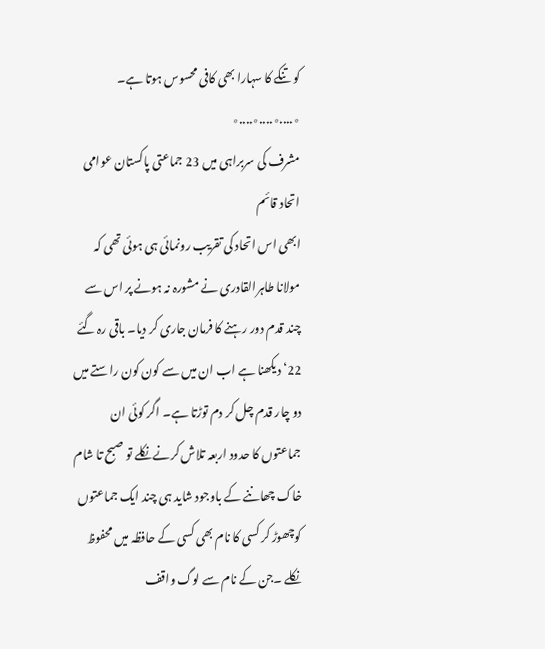کو تنکے کا سہارا بھی کافی محسوس ہوتا ہے۔
٭....٭....٭....٭
مشرف کی سربراہی میں 23 جماعتی پاکستان عوامی اتحاد قائم
ابھی اس اتحاد کی تقریب رونمائی ہی ہوئی تھی کہ مولانا طاہرالقادری نے مشورہ نہ ہونے پر اس سے چند قدم دور رہنے کا فرمان جاری کر دیا۔ باقی رہ گئے 22‘ دیکھنا ہے اب ان میں سے کون کون راستے میں دو چار قدم چل کر دم توڑتا ہے۔ اگر کوئی ان جماعتوں کا حدود اربعہ تلاش کرنے نکلے تو صبح تا شام خاک چھاننے کے باوجود شاید ہی چند ایک جماعتوں کوچھوڑ کر کسی کا نام بھی کسی کے حافظہ میں محفوظ نکلے ۔جن کے نام سے لوگ واقف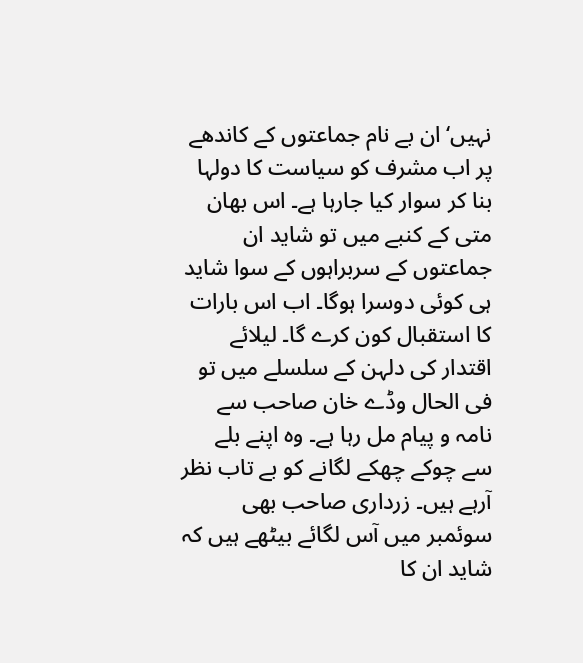نہیں‘ ان بے نام جماعتوں کے کاندھے پر اب مشرف کو سیاست کا دولہا بنا کر سوار کیا جارہا ہے۔ اس بھان متی کے کنبے میں تو شاید ان جماعتوں کے سربراہوں کے سوا شاید ہی کوئی دوسرا ہوگا۔ اب اس بارات کا استقبال کون کرے گا۔ لیلائے اقتدار کی دلہن کے سلسلے میں تو فی الحال وڈے خان صاحب سے نامہ و پیام مل رہا ہے۔ وہ اپنے بلے سے چوکے چھکے لگانے کو بے تاب نظر آرہے ہیں۔ زرداری صاحب بھی سوئمبر میں آس لگائے بیٹھے ہیں کہ شاید ان کا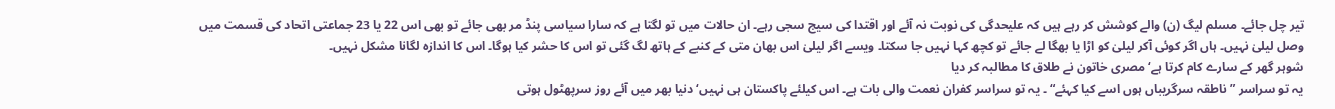تیر چل جائے۔ مسلم لیگ (ن) والے کوشش کر رہے ہیں کہ علیحدگی کی نوبت نہ آئے اور اقتدا کی سیج سجی رہے۔ ان حالات میں تو لگتا ہے کہ سارا سیاسی پنڈ مر بھی جائے تو بھی اس 22 یا 23 جماعتی اتحاد کی قسمت میں وصل لیلیٰ نہیں۔ ہاں اگر کوئی آکر لیلیٰ کو اڑا یا بھگا لے جائے تو کچھ کہا نہیں جا سکتا۔ ویسے اگر لیلیٰ اس بھان متی کے کنبے کے ہاتھ لگ گئی تو اس کا حشر کیا ہوگا۔ اس کا اندازہ لگانا مشکل نہیں۔
شوہر گھر کے سارے کام کرتا ہے‘ مصری خاتون نے طلاق کا مطالبہ کر دیا
یہ تو سراسر ”ناطقہ سرگریباں ہوں اسے کیا کہئے“ ۔ یہ تو سراسر کفران نعمت والی بات ہے۔ اس کیلئے پاکستان ہی نہیں‘ دنیا بھر میں آئے روز سرپھٹول ہوتی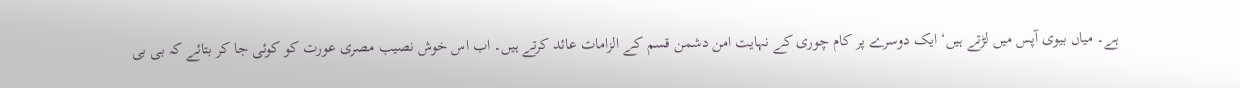ہے۔ میاں بیوی آپس میں لڑتے ہیں‘ ایک دوسرے پر کام چوری کے نہایت امن دشمن قسم کے الزامات عائد کرتے ہیں۔ اب اس خوش نصیب مصری عورت کو کوئی جا کر بتائے کہ بی بی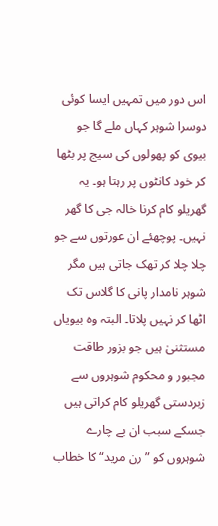اس دور میں تمہیں ایسا کوئی دوسرا شوہر کہاں ملے گا جو بیوی کو پھولوں کی سیج پر بٹھا کر خود کانٹوں پر رہتا ہو۔ یہ گھریلو کام کرنا خالہ جی کا گھر نہیں۔ پوچھئے ان عورتوں سے جو چلا چلا کر تھک جاتی ہیں مگر شوہر نامدار پانی کا گلاس تک اٹھا کر نہیں پلاتا۔ البتہ وہ بیویاں مستثنیٰ ہیں جو بزور طاقت مجبور و محکوم شوہروں سے زبردستی گھریلو کام کراتی ہیں جسکے سبب ان بے چارے شوہروں کو ”رن مرید“ کا خطاب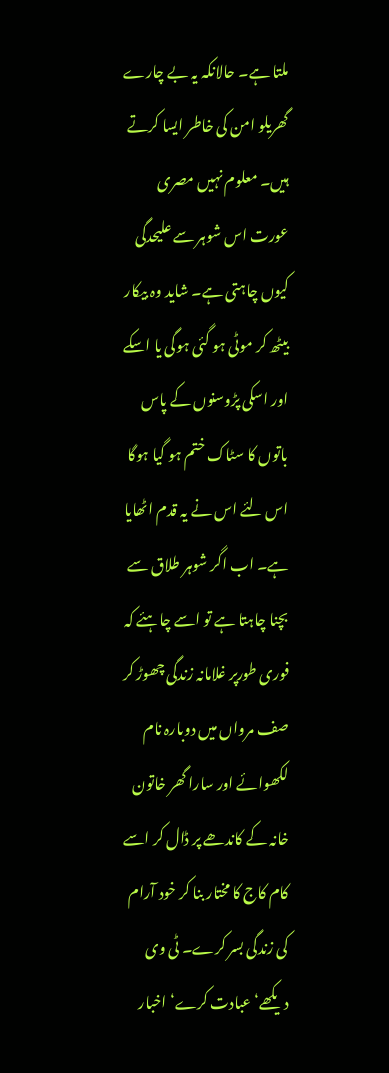ملتا ہے۔ حالانکہ یہ بے چارے گھریلو امن کی خاطر ایسا کرتے ہیں۔ معلوم نہیں مصری عورت اس شوہر سے علیحدگی کیوں چاہتی ہے۔ شاید وہ بیکار بیٹھ کر موٹی ہو گئی ہوگی یا اسکے اور اسکی پڑوسنوں کے پاس باتوں کا سٹاک ختم ہو گیا ہوگا اس لئے اس نے یہ قدم اٹھایا ہے۔ اب اگر شوہر طلاق سے بچنا چاہتا ہے تو اسے چاہئے کہ فوری طورپر غلامانہ زندگی چھوڑ کر صف مرواں میں دوبارہ نام لکھوائے اور سارا گھر خاتون خانہ کے کاندھے پر ڈال کر اسے کام کاج کا مختار بنا کر خود آرام کی زندگی بسر کرے۔ ٹی وی دیکھے‘ عبادت کرے‘ اخبار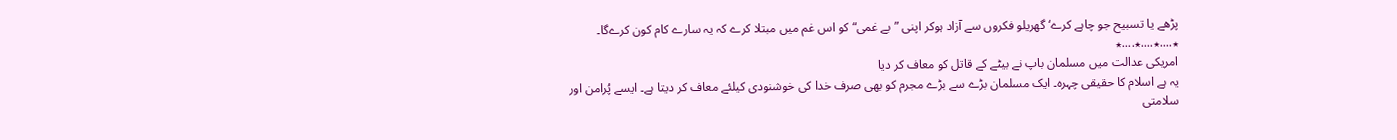پڑھے یا تسبیح جو چاہے کرے‘ گھریلو فکروں سے آزاد ہوکر اپنی ”بے غمی“ کو اس غم میں مبتلا کرے کہ یہ سارے کام کون کرےگا۔
٭....٭....٭....٭
امریکی عدالت میں مسلمان باپ نے بیٹے کے قاتل کو معاف کر دیا
یہ ہے اسلام کا حقیقی چہرہ۔ ایک مسلمان بڑے سے بڑے مجرم کو بھی صرف خدا کی خوشنودی کیلئے معاف کر دیتا ہے۔ ایسے پُرامن اور سلامتی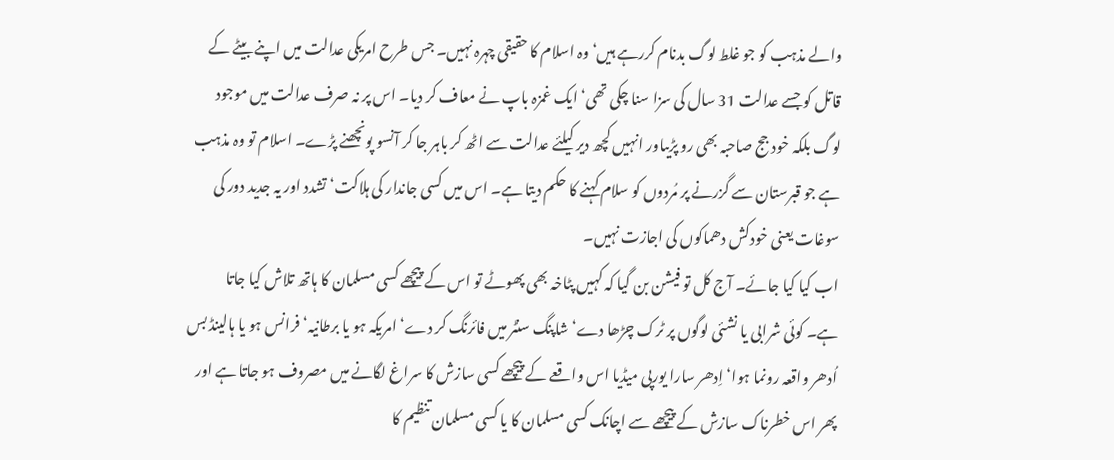والے مذہب کو جو غلط لوگ بدنام کررہے ہیں‘ وہ اسلام کا حقیقی چہرہ نہیں۔ جس طرح امریکی عدالت میں اپنے بیٹے کے قاتل کو جسے عدالت 31 سال کی سزا سنا چکی تھی‘ ایک غمزہ باپ نے معاف کر دیا۔ اس پر نہ صرف عدالت میں موجود لوگ بلکہ خود جج صاحبہ بھی رو پڑیںاور انہیں کچھ دیر کیلئے عدالت سے اٹھ کر باہر جا کر آنسو پونچھنے پڑے۔ اسلام تو وہ مذہب ہے جو قبرستان سے گزرنے پر مُردوں کو سلام کہنے کا حکم دیتا ہے۔ اس میں کسی جاندار کی ہلاکت‘ تشدد اور یہ جدید دور کی سوغات یعنی خودکش دھماکوں کی اجازت نہیں۔
اب کیا کیا جائے۔ آج کل تو فیشن بن گیا کہ کہیں پٹاخہ بھی پھوٹے تو اس کے پیچھے کسی مسلمان کا ہاتھ تلاش کیا جاتا ہے۔ کوئی شرابی یا نشئی لوگوں پر ٹرک چڑھا دے‘ شاپنگ سنٹر میں فائرنگ کر دے‘ امریکہ ہو یا برطانیہ‘ فرانس ہو یا ہالینڈ بس اُدھر واقعہ رونما ہوا‘ اِدھر سارا یورپی میڈیا اس واقعے کے پیچھے کسی سازش کا سراغ لگانے میں مصروف ہو جاتا ہے اور پھر اس خطرناک سازش کے پیچھے سے اچانک کسی مسلمان کا یا کسی مسلمان تنظیم کا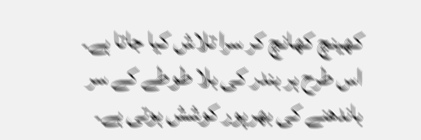کھینچ کھانچ کر سرا تلاش کیا جاتا ہے۔ اس طرح ہر بندر کی بلا طوطے کے سر باندھنے کی بھرپور کوشش ہوتی ہے۔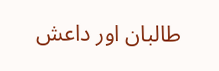طالبان اور داعش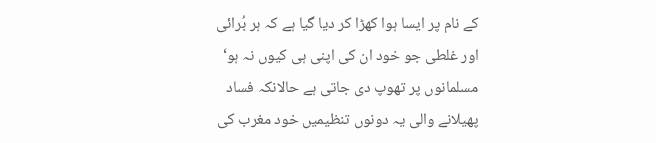کے نام پر ایسا ہوا کھڑا کر دیا گیا ہے کہ ہر بُرائی اور غلطی جو خود ان کی اپنی ہی کیوں نہ ہو‘ مسلمانوں پر تھوپ دی جاتی ہے حالانکہ فساد پھیلانے والی یہ دونوں تنظیمیں خود مغرب کی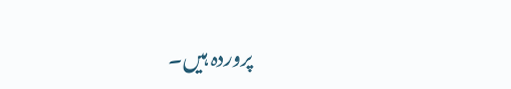پروردہ ہیں۔